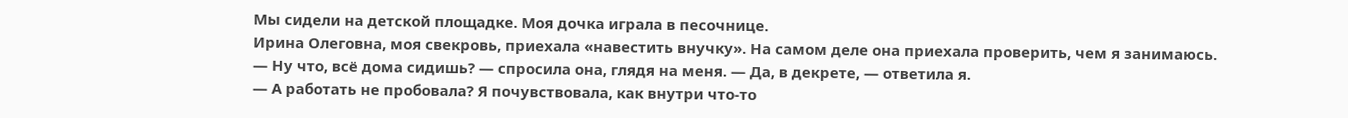Мы сидели на детской площадке. Моя дочка играла в песочнице.
Ирина Олеговна, моя свекровь, приехала «навестить внучку». На самом деле она приехала проверить, чем я занимаюсь.
— Ну что, всё дома сидишь? — спросила она, глядя на меня. — Да, в декрете, — ответила я.
— А работать не пробовала? Я почувствовала, как внутри что-то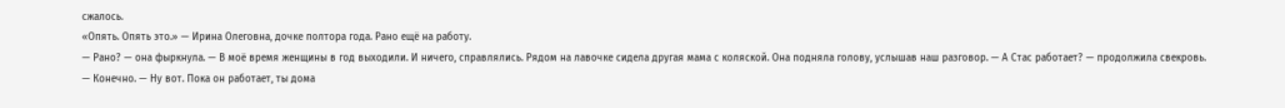сжалось.
«Опять. Опять это.» — Ирина Олеговна, дочке полтора года. Рано ещё на работу.
— Рано? — она фыркнула. — В моё время женщины в год выходили. И ничего, справлялись. Рядом на лавочке сидела другая мама с коляской. Она подняла голову, услышав наш разговор. — А Стас работает? — продолжила свекровь.
— Конечно. — Ну вот. Пока он работает, ты дома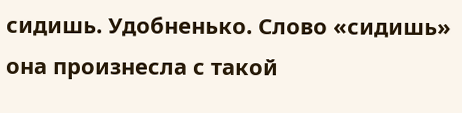сидишь. Удобненько. Слово «сидишь» она произнесла с такой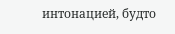интонацией, будто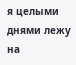я целыми днями лежу на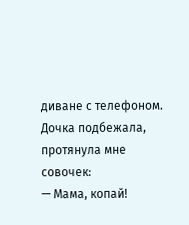диване с телефоном. Дочка подбежала, протянула мне совочек:
— Мама, копай!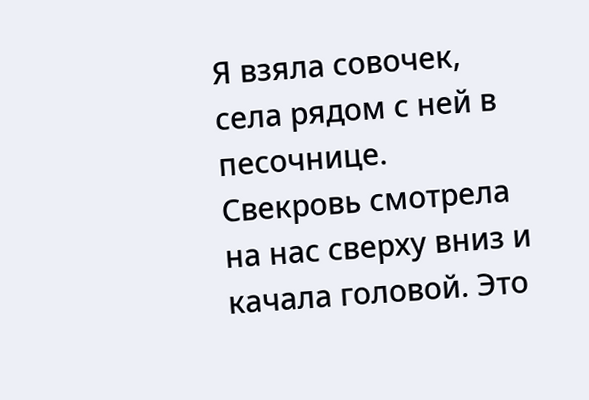Я взяла совочек, села рядом с ней в песочнице.
Свекровь смотрела на нас сверху вниз и качала головой. Это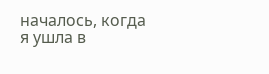началось, когда я ушла в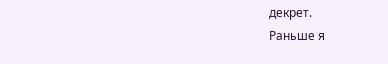декрет.
Раньше я